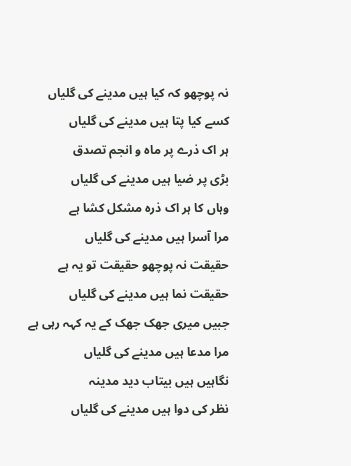نہ پوچھو کہ کیا ہیں مدینے کی گلیاں
کسے کیا پتا ہیں مدینے کی گلیاں
ہر اک ذرے پر ماہ و انجم تصدق
بڑی پر ضیا ہیں مدینے کی گلیاں
وہاں کا ہر اک ذرہ مشکل کشا ہے
مرا آسرا ہیں مدینے کی گلیاں
حقیقت نہ پوچھو حقیقت تو یہ ہے
حقیقت نما ہیں مدینے کی گلیاں
جبیں میری جھک جھک کے یہ کہہ رہی ہے
مرا مدعا ہیں مدینے کی گلیاں
نگاہیں ہیں بیتاب دید مدینہ
نظر کی دوا ہیں مدینے کی گلیاں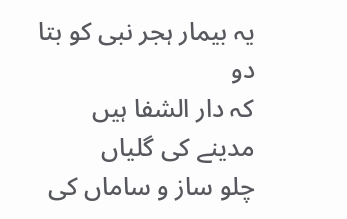یہ بیمار ہجر نبی کو بتا دو
کہ دار الشفا ہیں مدینے کی گلیاں
چلو ساز و ساماں کی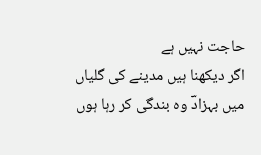حاجت نہیں ہے
اگر دیکھنا ہیں مدینے کی گلیاں
میں بہزادؔ وہ بندگی کر رہا ہوں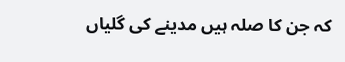کہ جن کا صلہ ہیں مدینے کی گلیاں